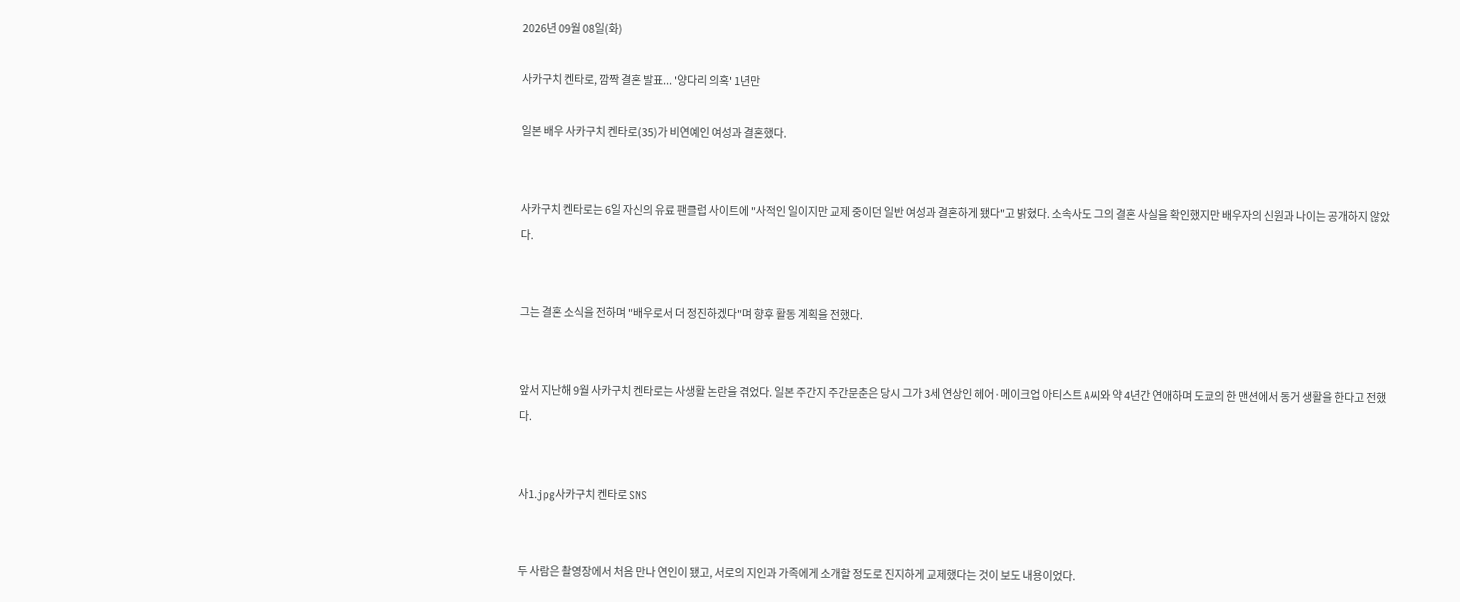2026년 09월 08일(화)

사카구치 켄타로, 깜짝 결혼 발표... '양다리 의혹' 1년만

일본 배우 사카구치 켄타로(35)가 비연예인 여성과 결혼했다.


사카구치 켄타로는 6일 자신의 유료 팬클럽 사이트에 "사적인 일이지만 교제 중이던 일반 여성과 결혼하게 됐다"고 밝혔다. 소속사도 그의 결혼 사실을 확인했지만 배우자의 신원과 나이는 공개하지 않았다.


그는 결혼 소식을 전하며 "배우로서 더 정진하겠다"며 향후 활동 계획을 전했다.


앞서 지난해 9월 사카구치 켄타로는 사생활 논란을 겪었다. 일본 주간지 주간문춘은 당시 그가 3세 연상인 헤어·메이크업 아티스트 A씨와 약 4년간 연애하며 도쿄의 한 맨션에서 동거 생활을 한다고 전했다.


사1.jpg사카구치 켄타로 SNS


두 사람은 촬영장에서 처음 만나 연인이 됐고, 서로의 지인과 가족에게 소개할 정도로 진지하게 교제했다는 것이 보도 내용이었다.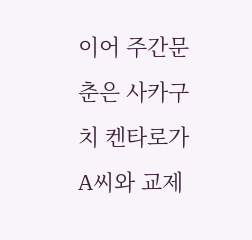이어 주간문춘은 사카구치 켄타로가 A씨와 교제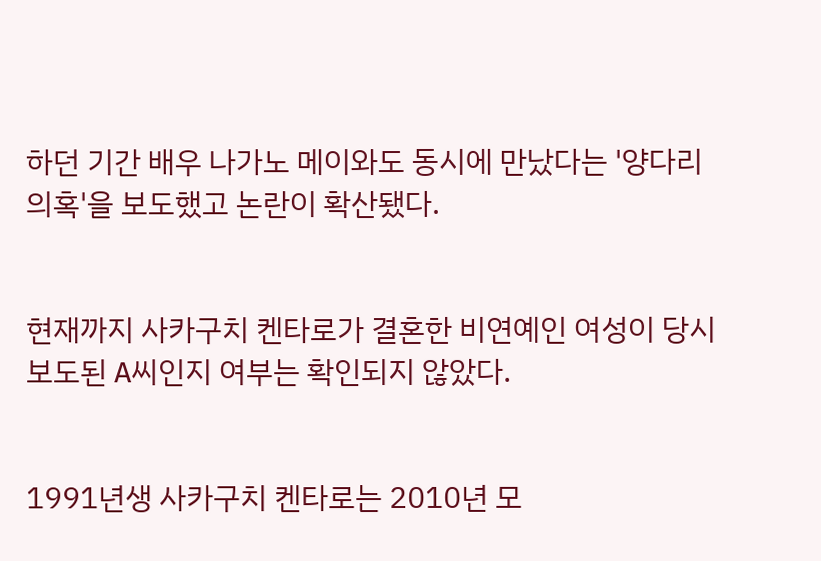하던 기간 배우 나가노 메이와도 동시에 만났다는 '양다리 의혹'을 보도했고 논란이 확산됐다.


현재까지 사카구치 켄타로가 결혼한 비연예인 여성이 당시 보도된 A씨인지 여부는 확인되지 않았다.


1991년생 사카구치 켄타로는 2010년 모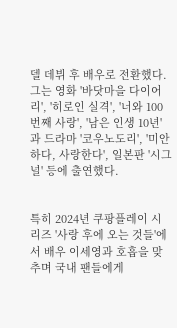델 데뷔 후 배우로 전환했다. 그는 영화 '바닷마을 다이어리', '히로인 실격', '너와 100번째 사랑', '남은 인생 10년'과 드라마 '코우노도리', '미안하다, 사랑한다', 일본판 '시그널' 등에 출연했다.


특히 2024년 쿠팡플레이 시리즈 '사랑 후에 오는 것들'에서 배우 이세영과 호흡을 맞추며 국내 팬들에게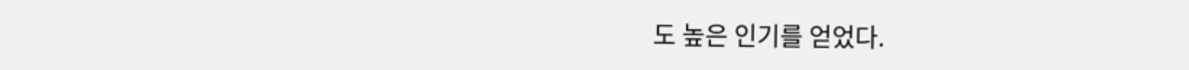도 높은 인기를 얻었다.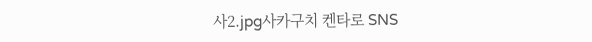사2.jpg사카구치 켄타로 SNS